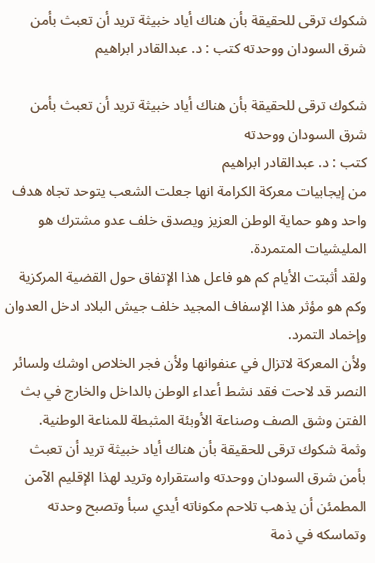شكوك ترقى للحقيقة بأن هناك أياد خبيثة تريد أن تعبث بأمن شرق السودان ووحدته كتب : د. عبدالقادر ابراهيم

شكوك ترقى للحقيقة بأن هناك أياد خبيثة تريد أن تعبث بأمن شرق السودان ووحدته
كتب : د. عبدالقادر ابراهيم
من إيجابيات معركة الكرامة انها جعلت الشعب يتوحد تجاه هدف واحد وهو حماية الوطن العزيز ويصدق خلف عدو مشترك هو المليشيات المتمردة.
ولقد أثبتت الأيام كم هو فاعل هذا الإتفاق حول القضية المركزية وكم هو مؤثر هذا الإسفاف المجيد خلف جيش البلاد ادخل العدوان وإخماد التمرد.
ولأن المعركة لاتزال في عنفوانها ولأن فجر الخلاص اوشك ولسائر النصر قد لاحت فقد نشط أعداء الوطن بالداخل والخارج في بث الفتن وشق الصف وصناعة الأوبئة المثبطة للمناعة الوطنية.
وثمة شكوك ترقى للحقيقة بأن هناك أياد خبيثة تريد أن تعبث بأمن شرق السودان ووحدته واستقراره وتريد لهذا الإقليم الآمن المطمئن أن يذهب تلاحم مكوناته أيدي سبأ وتصبح وحدته وتماسكه في ذمة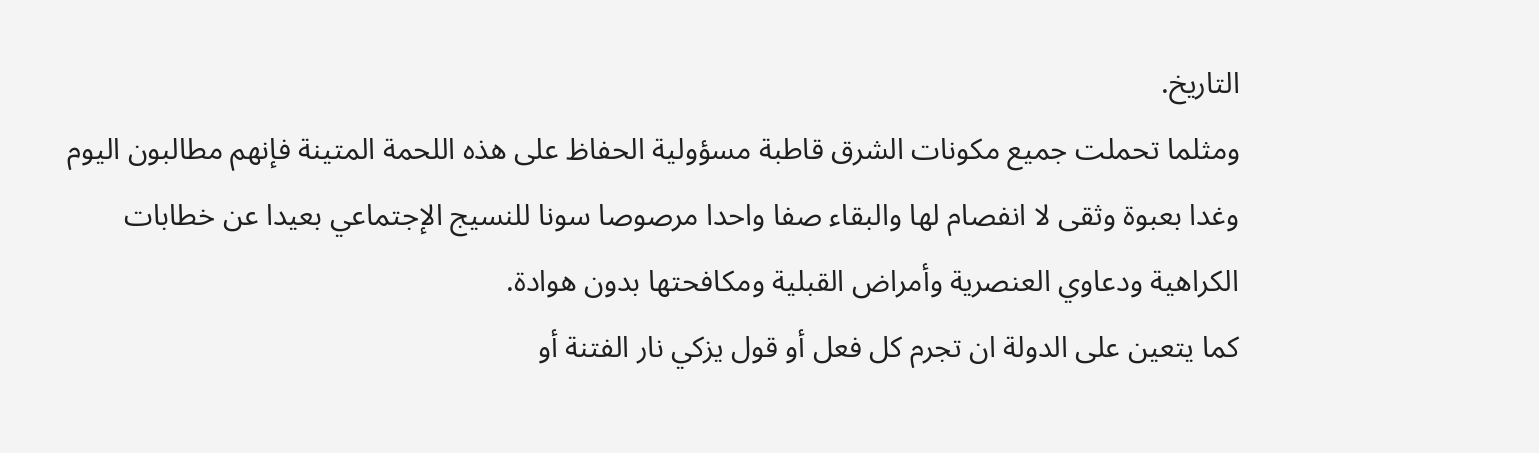التاريخ.
ومثلما تحملت جميع مكونات الشرق قاطبة مسؤولية الحفاظ على هذه اللحمة المتينة فإنهم مطالبون اليوم وغدا بعبوة وثقى لا انفصام لها والبقاء صفا واحدا مرصوصا سونا للنسيج الإجتماعي بعيدا عن خطابات الكراهية ودعاوي العنصرية وأمراض القبلية ومكافحتها بدون هوادة.
كما يتعين على الدولة ان تجرم كل فعل أو قول يزكي نار الفتنة أو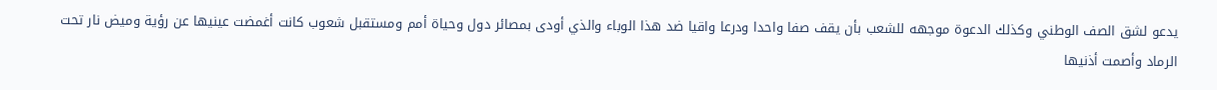يدعو لشق الصف الوطني وكذلك الدعوة موجهه للشعب بأن يقف صفا واحدا ودرعا واقيا ضد هذا الوباء والذي أودى بمصائر دول وحياة أمم ومستقبل شعوب كانت أغمضت عينيها عن رؤية وميض نار تحت الرماد وأصمت أذنيها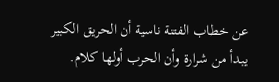عن خطاب الفتنة ناسية أن الحريق الكبير يبدأ من شرارة وأن الحرب أولها كلام.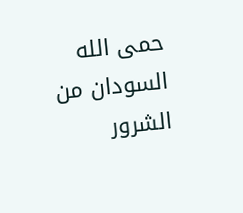حمى الله السودان من الشرور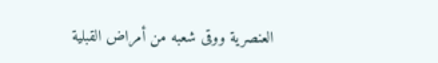العنصرية ووقى شعبه من أمراض القبلية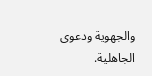والجهوية ودعوى الجاهلية.